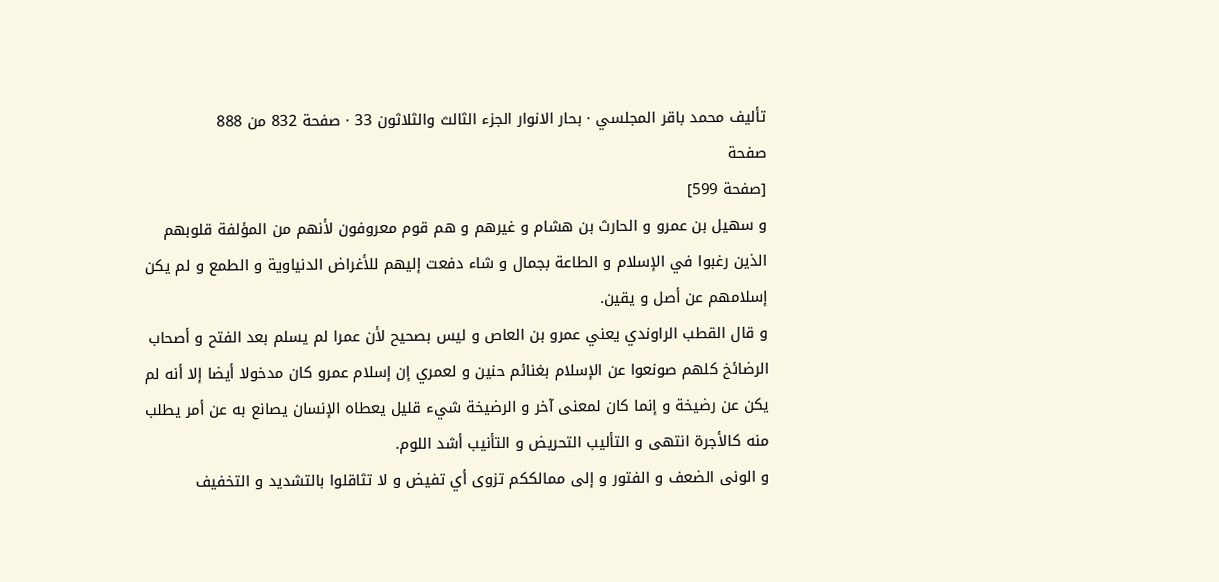تأليف محمد باقر المجلسي · بحار الانوار الجزء الثالث والثلاثون 33 · صفحة 832 من 888
صفحة
[صفحة 599]
و سهيل بن عمرو و الحارث بن هشام و غيرهم و هم قوم معروفون لأنهم من المؤلفة قلوبهم الذين رغبوا في الإسلام و الطاعة بجمال و شاء دفعت إليهم للأغراض الدنياوية و الطمع و لم يكن إسلامهم عن أصل و يقين.
و قال القطب الراوندي يعني عمرو بن العاص و ليس بصحيح لأن عمرا لم يسلم بعد الفتح و أصحاب الرضائخ كلهم صونعوا عن الإسلام بغنائم حنين و لعمري إن إسلام عمرو كان مدخولا أيضا إلا أنه لم يكن عن رضيخة و إنما كان لمعنى آخر و الرضيخة شيء قليل يعطاه الإنسان يصانع به عن أمر يطلب منه كالأجرة انتهى و التأليب التحريض و التأنيب أشد اللوم.
و الونى الضعف و الفتور و إلى ممالككم تزوى أي تفيض و لا تثاقلوا بالتشديد و التخفيف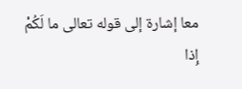معا إشارة إلى قوله تعالى ما لَكُمْ إِذا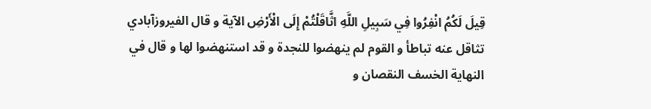قِيلَ لَكُمُ انْفِرُوا فِي سَبِيلِ اللَّهِ اثَّاقَلْتُمْ إِلَى الْأَرْضِ الآية و قال الفيروزآبادي تثاقل عنه تباطأ و القوم لم ينهضوا للنجدة و قد استنهضوا لها و قال في النهاية الخسف النقصان و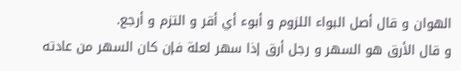الهوان و قال أصل البواء اللزوم و أبوء أي أقر و التزم و أرجع.
و قال الأرق هو السهر و رجل أرق إذا سهر لعلة فإن كان السهر من عادته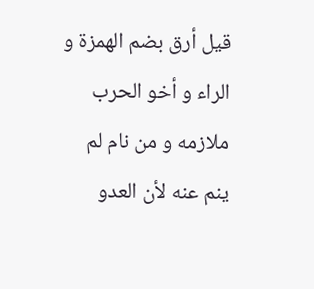قيل أرق بضم الهمزة و الراء و أخو الحرب ملازمه و من نام لم ينم عنه لأن العدو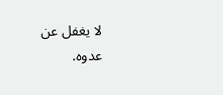لا يغفل عن عدوه.